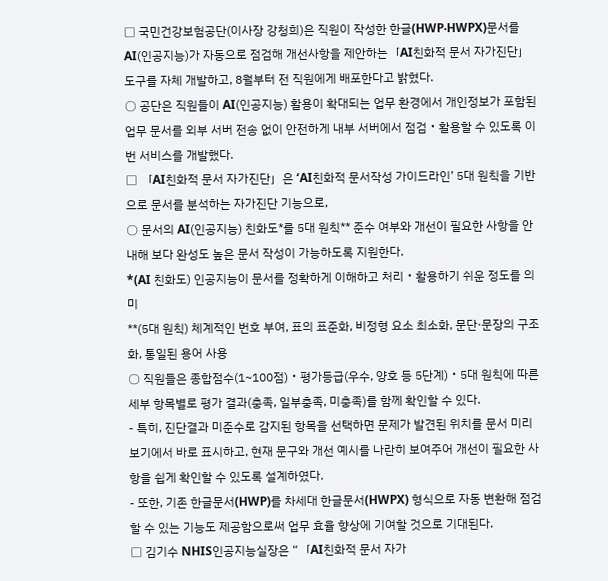□ 국민건강보험공단(이사장 강청희)은 직원이 작성한 한글(HWP‧HWPX)문서를 AI(인공지능)가 자동으로 점검해 개선사항을 제안하는「AI친화적 문서 자가진단」도구를 자체 개발하고, 8월부터 전 직원에게 배포한다고 밝혔다.
○ 공단은 직원들이 AI(인공지능) 활용이 확대되는 업무 환경에서 개인정보가 포함된 업무 문서를 외부 서버 전송 없이 안전하게 내부 서버에서 점검‧활용할 수 있도록 이번 서비스를 개발했다.
□ 「AI친화적 문서 자가진단」은 ‘AI친화적 문서작성 가이드라인’ 5대 원칙을 기반으로 문서를 분석하는 자가진단 기능으로,
○ 문서의 AI(인공지능) 친화도*를 5대 원칙** 준수 여부와 개선이 필요한 사항을 안내해 보다 완성도 높은 문서 작성이 가능하도록 지원한다.
*(AI 친화도) 인공지능이 문서를 정확하게 이해하고 처리‧활용하기 쉬운 정도를 의미
**(5대 원칙) 체계적인 번호 부여, 표의 표준화, 비정형 요소 최소화, 문단·문장의 구조화, 통일된 용어 사용
○ 직원들은 종합점수(1~100점)‧평가등급(우수, 양호 등 5단계)‧5대 원칙에 따른 세부 항목별로 평가 결과(충족, 일부충족, 미충족)를 함께 확인할 수 있다.
- 특히, 진단결과 미준수로 감지된 항목을 선택하면 문제가 발견된 위치를 문서 미리보기에서 바로 표시하고, 현재 문구와 개선 예시를 나란히 보여주어 개선이 필요한 사항을 쉽게 확인할 수 있도록 설계하였다.
- 또한, 기존 한글문서(HWP)를 차세대 한글문서(HWPX) 형식으로 자동 변환해 점검할 수 있는 기능도 제공함으로써 업무 효율 향상에 기여할 것으로 기대된다.
□ 김기수 NHIS인공지능실장은 “「AI친화적 문서 자가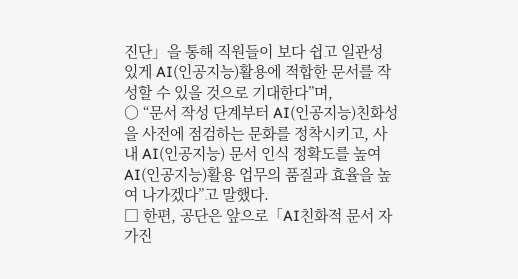진단」을 통해 직원들이 보다 쉽고 일관성 있게 AI(인공지능)활용에 적합한 문서를 작성할 수 있을 것으로 기대한다”며,
○ “문서 작성 단계부터 AI(인공지능)친화성을 사전에 점검하는 문화를 정착시키고, 사내 AI(인공지능) 문서 인식 정확도를 높여 AI(인공지능)활용 업무의 품질과 효율을 높여 나가겠다”고 말했다.
□ 한편, 공단은 앞으로「AI친화적 문서 자가진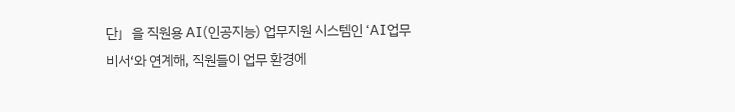단」을 직원용 AI(인공지능) 업무지원 시스템인 ‘AI업무비서‘와 연계해, 직원들이 업무 환경에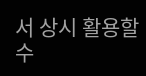서 상시 활용할 수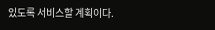있도록 서비스할 계획이다.